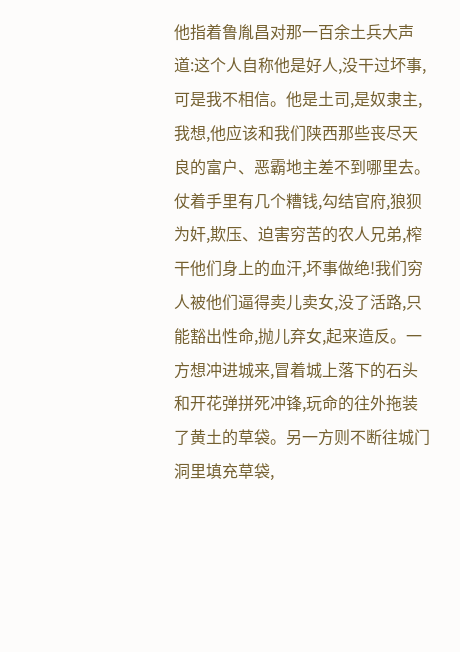他指着鲁胤昌对那一百余土兵大声道:这个人自称他是好人,没干过坏事,可是我不相信。他是土司,是奴隶主,我想,他应该和我们陕西那些丧尽天良的富户、恶霸地主差不到哪里去。仗着手里有几个糟钱,勾结官府,狼狈为奸,欺压、迫害穷苦的农人兄弟,榨干他们身上的血汗,坏事做绝!我们穷人被他们逼得卖儿卖女,没了活路,只能豁出性命,抛儿弃女,起来造反。一方想冲进城来,冒着城上落下的石头和开花弹拼死冲锋,玩命的往外拖装了黄土的草袋。另一方则不断往城门洞里填充草袋,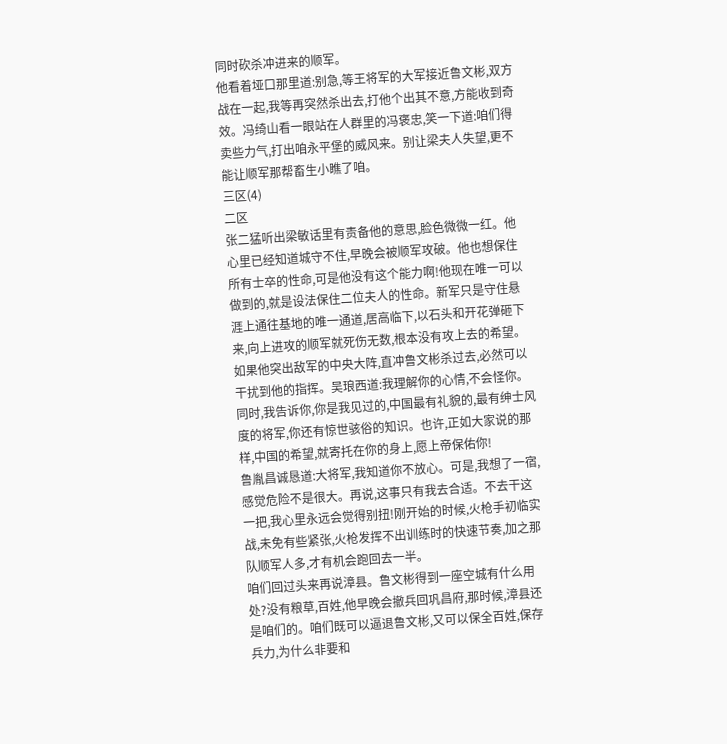同时砍杀冲进来的顺军。
他看着垭口那里道:别急,等王将军的大军接近鲁文彬,双方战在一起,我等再突然杀出去,打他个出其不意,方能收到奇效。冯绮山看一眼站在人群里的冯褒忠,笑一下道:咱们得卖些力气,打出咱永平堡的威风来。别让梁夫人失望,更不能让顺军那帮畜生小瞧了咱。
三区(4)
二区
张二猛听出梁敏话里有责备他的意思,脸色微微一红。他心里已经知道城守不住,早晚会被顺军攻破。他也想保住所有士卒的性命,可是他没有这个能力啊!他现在唯一可以做到的,就是设法保住二位夫人的性命。新军只是守住悬涯上通往基地的唯一通道,居高临下,以石头和开花弹砸下来,向上进攻的顺军就死伤无数,根本没有攻上去的希望。
如果他突出敌军的中央大阵,直冲鲁文彬杀过去,必然可以干扰到他的指挥。吴琅西道:我理解你的心情,不会怪你。同时,我告诉你,你是我见过的,中国最有礼貌的,最有绅士风度的将军,你还有惊世骇俗的知识。也许,正如大家说的那样,中国的希望,就寄托在你的身上,愿上帝保佑你!
鲁胤昌诚恳道:大将军,我知道你不放心。可是,我想了一宿,感觉危险不是很大。再说,这事只有我去合适。不去干这一把,我心里永远会觉得别扭!刚开始的时候,火枪手初临实战,未免有些紧张,火枪发挥不出训练时的快速节奏,加之那队顺军人多,才有机会跑回去一半。
咱们回过头来再说漳县。鲁文彬得到一座空城有什么用处?没有粮草,百姓,他早晚会撤兵回巩昌府,那时候,漳县还是咱们的。咱们既可以逼退鲁文彬,又可以保全百姓,保存兵力,为什么非要和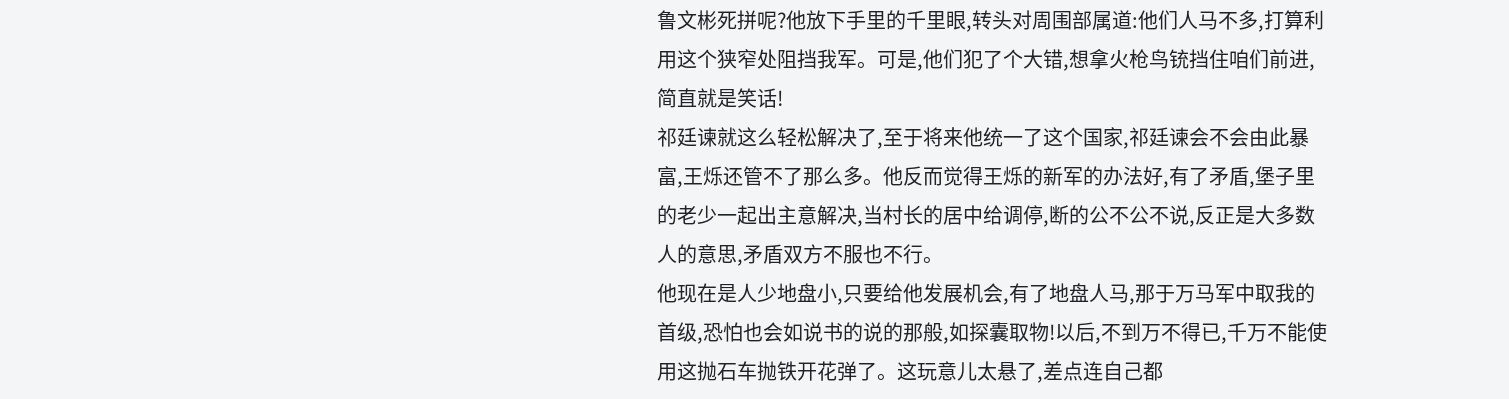鲁文彬死拼呢?他放下手里的千里眼,转头对周围部属道:他们人马不多,打算利用这个狭窄处阻挡我军。可是,他们犯了个大错,想拿火枪鸟铳挡住咱们前进,简直就是笑话!
祁廷谏就这么轻松解决了,至于将来他统一了这个国家,祁廷谏会不会由此暴富,王烁还管不了那么多。他反而觉得王烁的新军的办法好,有了矛盾,堡子里的老少一起出主意解决,当村长的居中给调停,断的公不公不说,反正是大多数人的意思,矛盾双方不服也不行。
他现在是人少地盘小,只要给他发展机会,有了地盘人马,那于万马军中取我的首级,恐怕也会如说书的说的那般,如探囊取物!以后,不到万不得已,千万不能使用这抛石车抛铁开花弹了。这玩意儿太悬了,差点连自己都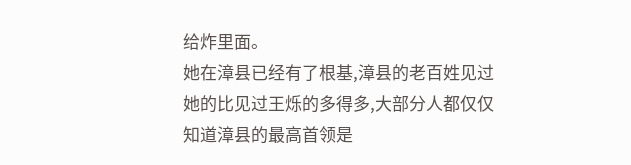给炸里面。
她在漳县已经有了根基,漳县的老百姓见过她的比见过王烁的多得多,大部分人都仅仅知道漳县的最高首领是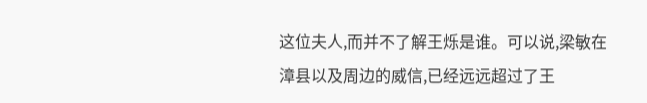这位夫人,而并不了解王烁是谁。可以说,梁敏在漳县以及周边的威信,已经远远超过了王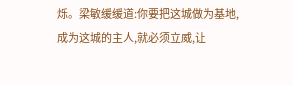烁。梁敏缓缓道:你要把这城做为基地,成为这城的主人,就必须立威,让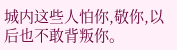城内这些人怕你,敬你,以后也不敢背叛你。